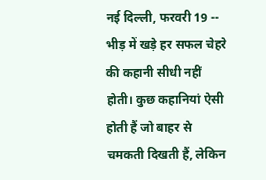नई दिल्ली, फरवरी 19 -- भीड़ में खड़े हर सफल चेहरे की कहानी सीधी नहीं होती। कुछ कहानियां ऐसी होती हैं जो बाहर से चमकती दिखती हैं, लेकिन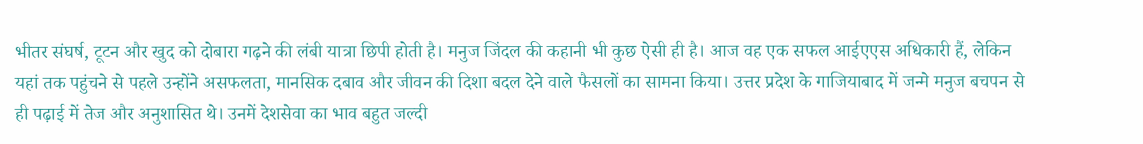भीतर संघर्ष, टूटन और खुद को दोबारा गढ़ने की लंबी यात्रा छिपी होती है। मनुज जिंदल की कहानी भी कुछ ऐसी ही है। आज वह एक सफल आईएएस अधिकारी हैं, लेकिन यहां तक पहुंचने से पहले उन्होंने असफलता, मानसिक दबाव और जीवन की दिशा बदल देने वाले फैसलों का सामना किया। उत्तर प्रदेश के गाजियाबाद में जन्मे मनुज बचपन से ही पढ़ाई में तेज और अनुशासित थे। उनमें देशसेवा का भाव बहुत जल्दी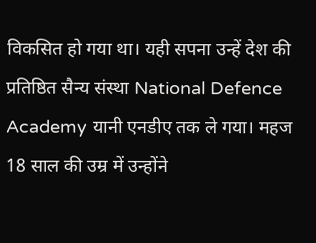विकसित हो गया था। यही सपना उन्हें देश की प्रतिष्ठित सैन्य संस्था National Defence Academy यानी एनडीए तक ले गया। महज 18 साल की उम्र में उन्होंने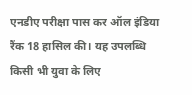एनडीए परीक्षा पास कर ऑल इंडिया रैंक 18 हासिल की। यह उपलब्धि किसी भी युवा के लिए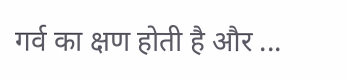गर्व का क्षण होती है और ...